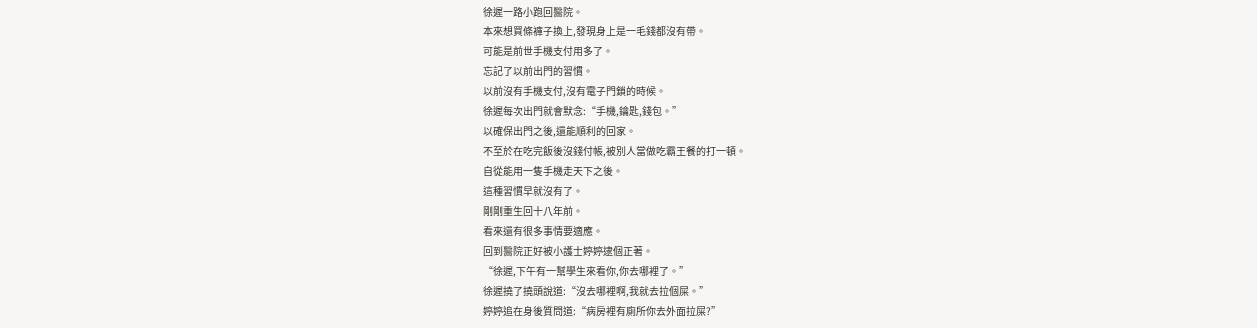徐遲一路小跑回醫院。
本來想買條褲子換上,發現身上是一毛錢都沒有帶。
可能是前世手機支付用多了。
忘記了以前出門的習慣。
以前沒有手機支付,沒有電子門鎖的時候。
徐遲每次出門就會默念:“手機,鑰匙,錢包。”
以確保出門之後,還能順利的回家。
不至於在吃完飯後沒錢付帳,被別人當做吃霸王餐的打一頓。
自從能用一隻手機走天下之後。
這種習慣早就沒有了。
剛剛重生回十八年前。
看來還有很多事情要適應。
回到醫院正好被小護士婷婷逮個正著。
“徐遲,下午有一幫學生來看你,你去哪裡了。”
徐遲撓了撓頭說道:“沒去哪裡啊,我就去拉個屎。”
婷婷追在身後質問道:“病房裡有廁所你去外面拉屎?”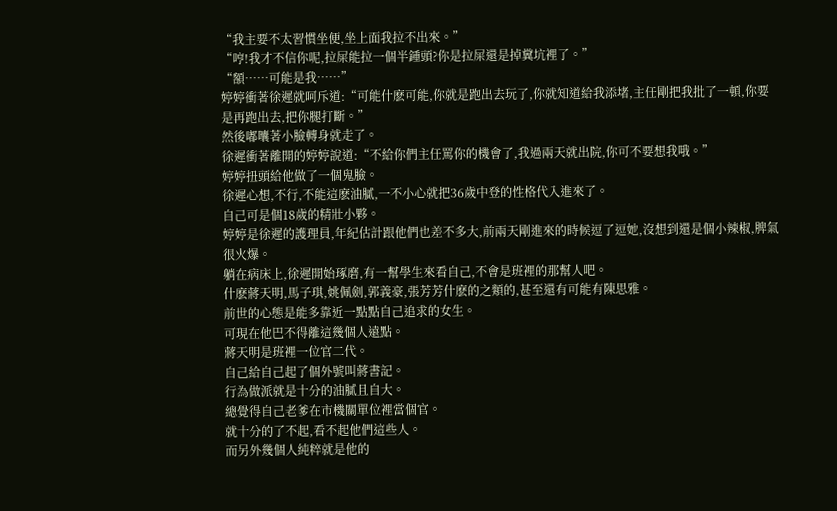“我主要不太習慣坐便,坐上面我拉不出來。”
“哼!我才不信你呢,拉屎能拉一個半鍾頭?你是拉屎還是掉糞坑裡了。”
“額……可能是我……”
婷婷衝著徐遲就呵斥道:“可能什麽可能,你就是跑出去玩了,你就知道給我添堵,主任剛把我批了一頓,你要是再跑出去,把你腿打斷。”
然後嘟囔著小臉轉身就走了。
徐遲衝著離開的婷婷說道:“不給你們主任罵你的機會了,我過兩天就出院,你可不要想我哦。”
婷婷扭頭給他做了一個鬼臉。
徐遲心想,不行,不能這麽油膩,一不小心就把36歲中登的性格代入進來了。
自己可是個18歲的精壯小夥。
婷婷是徐遲的護理員,年紀估計跟他們也差不多大,前兩天剛進來的時候逗了逗她,沒想到還是個小辣椒,脾氣很火爆。
躺在病床上,徐遲開始琢磨,有一幫學生來看自己,不會是班裡的那幫人吧。
什麽蔣天明,馬子琪,姚佩劍,郭義豪,張芳芳什麽的之類的,甚至還有可能有陳思雅。
前世的心態是能多靠近一點點自己追求的女生。
可現在他巴不得離這幾個人遠點。
蔣天明是班裡一位官二代。
自己給自己起了個外號叫蔣書記。
行為做派就是十分的油膩且自大。
總覺得自己老爹在市機關單位裡當個官。
就十分的了不起,看不起他們這些人。
而另外幾個人純粹就是他的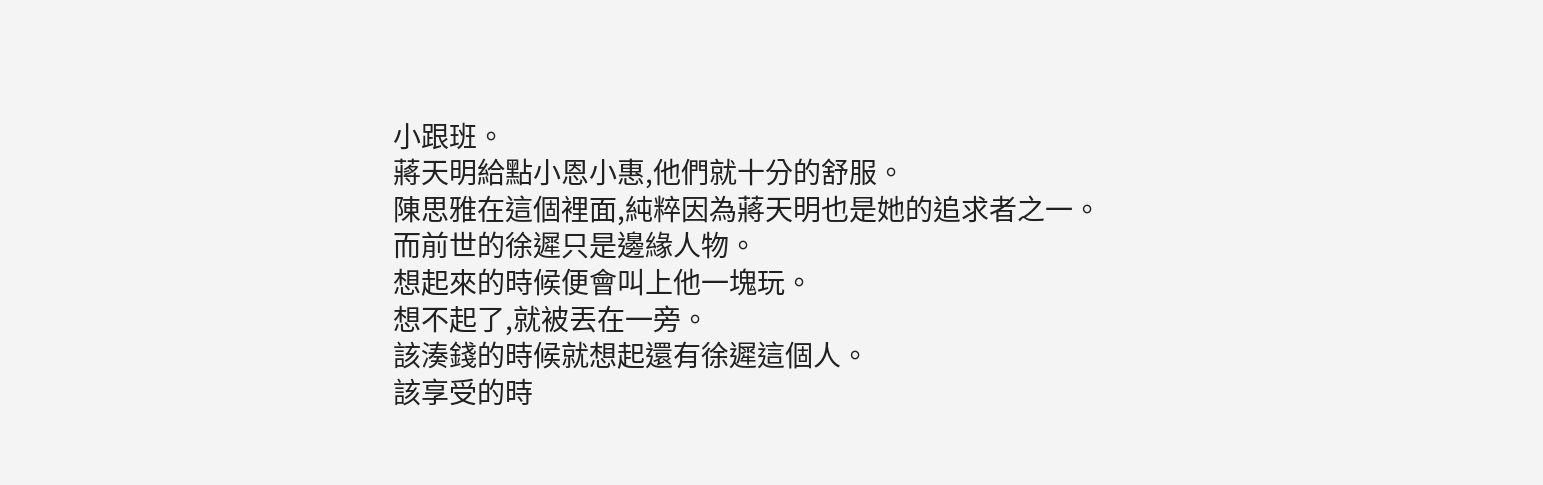小跟班。
蔣天明給點小恩小惠,他們就十分的舒服。
陳思雅在這個裡面,純粹因為蔣天明也是她的追求者之一。
而前世的徐遲只是邊緣人物。
想起來的時候便會叫上他一塊玩。
想不起了,就被丟在一旁。
該湊錢的時候就想起還有徐遲這個人。
該享受的時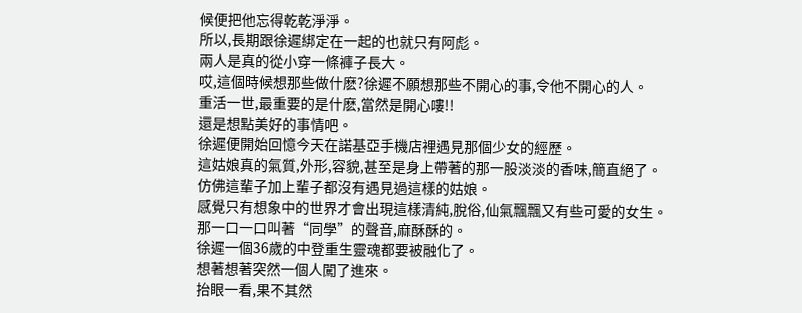候便把他忘得乾乾淨淨。
所以,長期跟徐遲綁定在一起的也就只有阿彪。
兩人是真的從小穿一條褲子長大。
哎,這個時候想那些做什麽?徐遲不願想那些不開心的事,令他不開心的人。
重活一世,最重要的是什麽,當然是開心嘍!!
還是想點美好的事情吧。
徐遲便開始回憶今天在諾基亞手機店裡遇見那個少女的經歷。
這姑娘真的氣質,外形,容貌,甚至是身上帶著的那一股淡淡的香味,簡直絕了。
仿佛這輩子加上輩子都沒有遇見過這樣的姑娘。
感覺只有想象中的世界才會出現這樣清純,脫俗,仙氣飄飄又有些可愛的女生。
那一口一口叫著“同學”的聲音,麻酥酥的。
徐遲一個36歲的中登重生靈魂都要被融化了。
想著想著突然一個人闖了進來。
抬眼一看,果不其然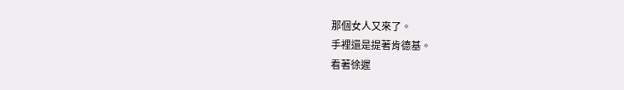那個女人又來了。
手裡還是提著肯德基。
看著徐遲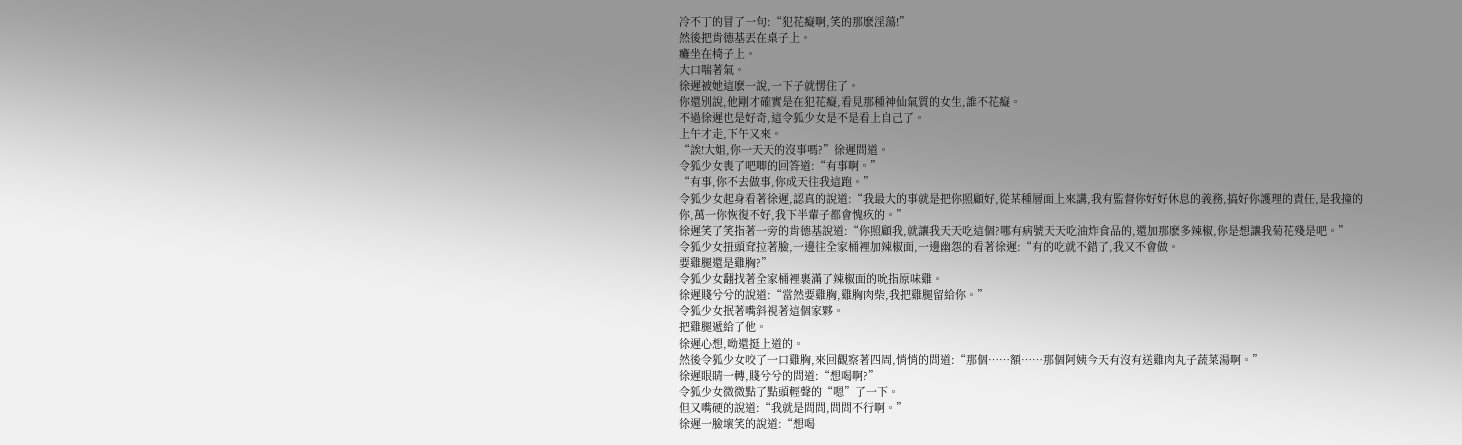冷不丁的冒了一句:“犯花癡啊,笑的那麽淫蕩!”
然後把肯德基丟在桌子上。
癱坐在椅子上。
大口喘著氣。
徐遲被她這麽一說,一下子就愣住了。
你還別說,他剛才確實是在犯花癡,看見那種神仙氣質的女生,誰不花癡。
不過徐遲也是好奇,這令狐少女是不是看上自己了。
上午才走,下午又來。
“誒!大姐,你一天天的沒事嗎?”徐遲問道。
令狐少女喪了吧唧的回答道:“有事啊。”
“有事,你不去做事,你成天往我這跑。”
令狐少女起身看著徐遲,認真的說道:“我最大的事就是把你照顧好,從某種層面上來講,我有監督你好好休息的義務,搞好你護理的責任,是我撞的你,萬一你恢復不好,我下半輩子都會愧疚的。”
徐遲笑了笑指著一旁的肯德基說道:“你照顧我,就讓我天天吃這個?哪有病號天天吃油炸食品的,還加那麽多辣椒,你是想讓我菊花殘是吧。”
令狐少女扭頭耷拉著臉,一邊往全家桶裡加辣椒面,一邊幽怨的看著徐遲:“有的吃就不錯了,我又不會做。
要雞腿還是雞胸?”
令狐少女翻找著全家桶裡裹滿了辣椒面的吮指原味雞。
徐遲賤兮兮的說道:“當然要雞胸,雞胸肉柴,我把雞腿留給你。”
令狐少女抿著嘴斜視著這個家夥。
把雞腿遞給了他。
徐遲心想,呦還挺上道的。
然後令狐少女咬了一口雞胸,來回觀察著四周,悄悄的問道:“那個……額……那個阿姨今天有沒有送雞肉丸子蔬菜湯啊。”
徐遲眼睛一轉,賤兮兮的問道:“想喝啊?”
令狐少女微微點了點頭輕聲的“嗯”了一下。
但又嘴硬的說道:“我就是問問,問問不行啊。”
徐遲一臉壞笑的說道:“想喝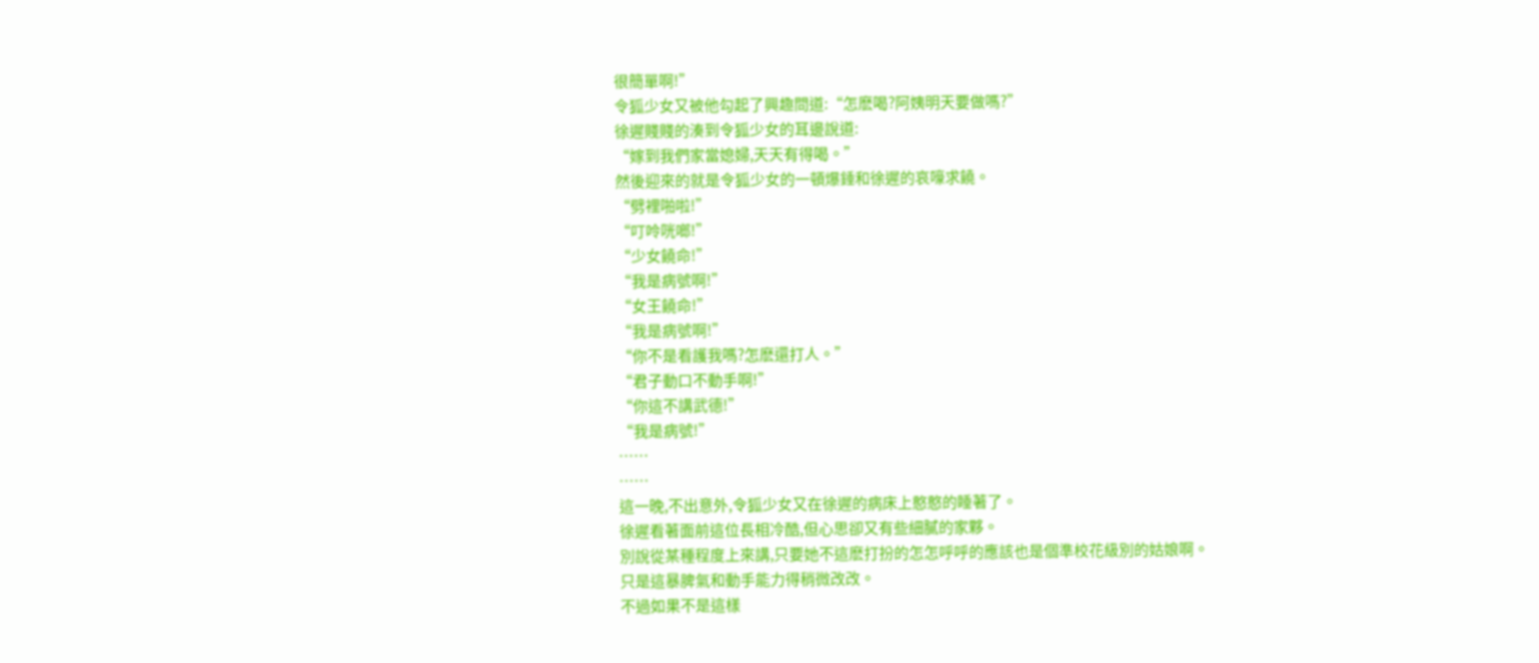很簡單啊!”
令狐少女又被他勾起了興趣問道:“怎麽喝?阿姨明天要做嗎?”
徐遲賤賤的湊到令狐少女的耳邊說道:
“嫁到我們家當媳婦,天天有得喝。”
然後迎來的就是令狐少女的一頓爆錘和徐遲的哀嚎求饒。
“劈裡啪啦!”
“叮呤咣啷!”
“少女饒命!”
“我是病號啊!”
“女王饒命!”
“我是病號啊!”
“你不是看護我嗎?怎麽還打人。”
“君子動口不動手啊!”
“你這不講武德!”
“我是病號!”
……
……
這一晚,不出意外,令狐少女又在徐遲的病床上憨憨的睡著了。
徐遲看著面前這位長相冷酷,但心思卻又有些細膩的家夥。
別說從某種程度上來講,只要她不這麽打扮的怎怎呼呼的應該也是個準校花級別的姑娘啊。
只是這暴脾氣和動手能力得稍微改改。
不過如果不是這樣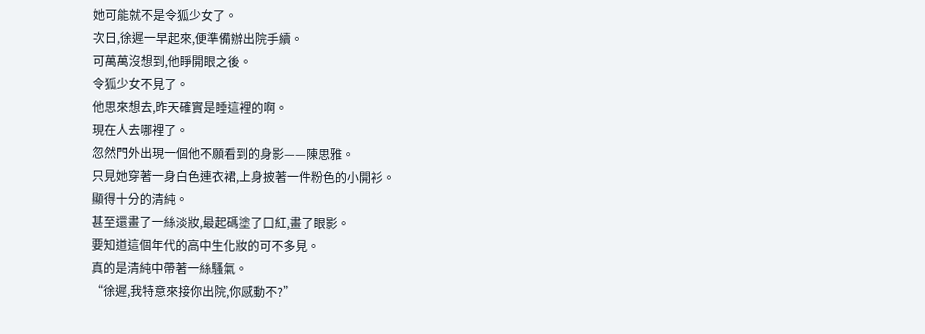她可能就不是令狐少女了。
次日,徐遲一早起來,便準備辦出院手續。
可萬萬沒想到,他睜開眼之後。
令狐少女不見了。
他思來想去,昨天確實是睡這裡的啊。
現在人去哪裡了。
忽然門外出現一個他不願看到的身影——陳思雅。
只見她穿著一身白色連衣裙,上身披著一件粉色的小開衫。
顯得十分的清純。
甚至還畫了一絲淡妝,最起碼塗了口紅,畫了眼影。
要知道這個年代的高中生化妝的可不多見。
真的是清純中帶著一絲騷氣。
“徐遲,我特意來接你出院,你感動不?”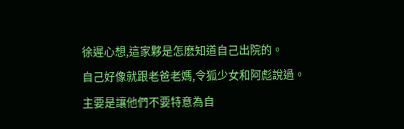徐遲心想,這家夥是怎麽知道自己出院的。
自己好像就跟老爸老媽,令狐少女和阿彪說過。
主要是讓他們不要特意為自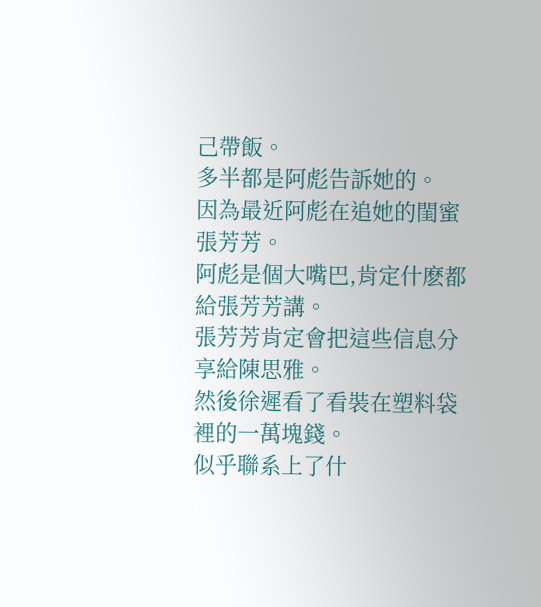己帶飯。
多半都是阿彪告訴她的。
因為最近阿彪在追她的閨蜜張芳芳。
阿彪是個大嘴巴,肯定什麽都給張芳芳講。
張芳芳肯定會把這些信息分享給陳思雅。
然後徐遲看了看裝在塑料袋裡的一萬塊錢。
似乎聯系上了什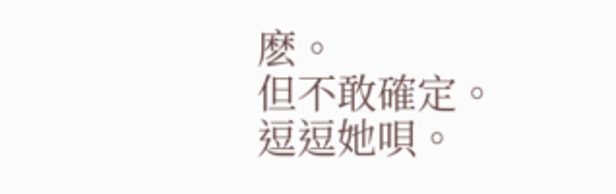麽。
但不敢確定。
逗逗她唄。